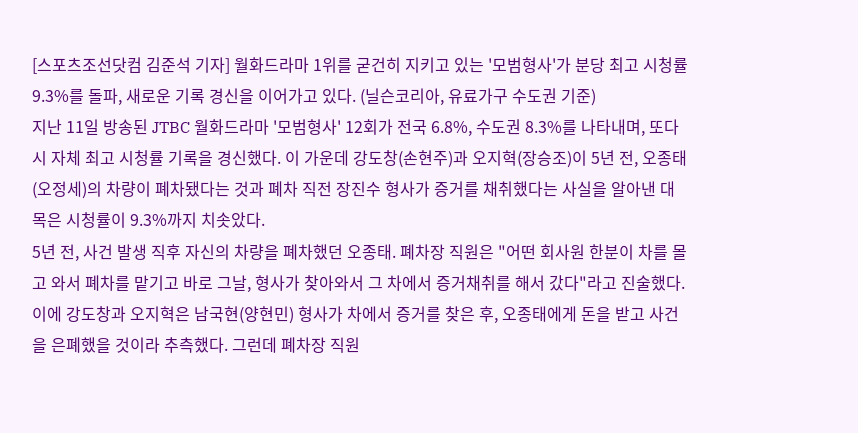[스포츠조선닷컴 김준석 기자] 월화드라마 1위를 굳건히 지키고 있는 '모범형사'가 분당 최고 시청률 9.3%를 돌파, 새로운 기록 경신을 이어가고 있다. (닐슨코리아, 유료가구 수도권 기준)
지난 11일 방송된 JTBC 월화드라마 '모범형사' 12회가 전국 6.8%, 수도권 8.3%를 나타내며, 또다시 자체 최고 시청률 기록을 경신했다. 이 가운데 강도창(손현주)과 오지혁(장승조)이 5년 전, 오종태(오정세)의 차량이 폐차됐다는 것과 폐차 직전 장진수 형사가 증거를 채취했다는 사실을 알아낸 대목은 시청률이 9.3%까지 치솟았다.
5년 전, 사건 발생 직후 자신의 차량을 폐차했던 오종태. 폐차장 직원은 "어떤 회사원 한분이 차를 몰고 와서 폐차를 맡기고 바로 그날, 형사가 찾아와서 그 차에서 증거채취를 해서 갔다"라고 진술했다. 이에 강도창과 오지혁은 남국현(양현민) 형사가 차에서 증거를 찾은 후, 오종태에게 돈을 받고 사건을 은폐했을 것이라 추측했다. 그런데 폐차장 직원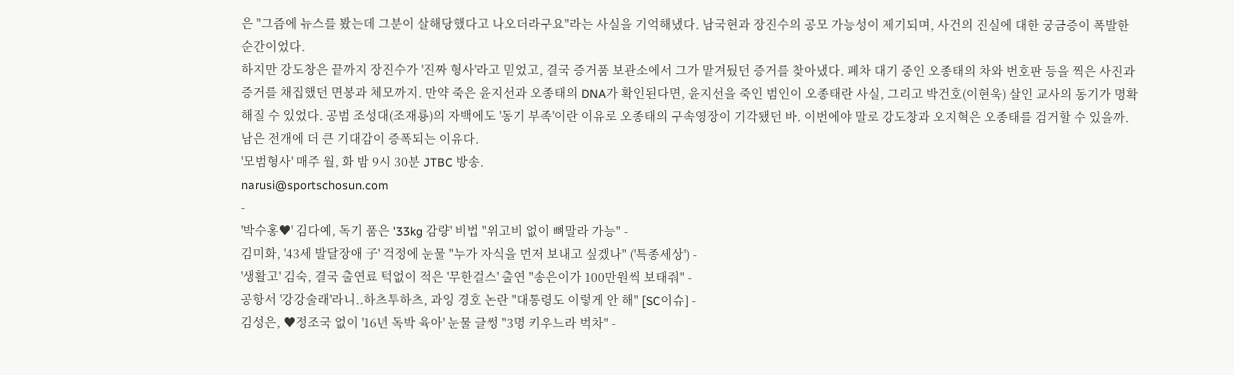은 "그즘에 뉴스를 봤는데 그분이 살해당했다고 나오더라구요"라는 사실을 기억해냈다. 남국현과 장진수의 공모 가능성이 제기되며, 사건의 진실에 대한 궁금증이 폭발한 순간이었다.
하지만 강도창은 끝까지 장진수가 '진짜 형사'라고 믿었고, 결국 증거품 보관소에서 그가 맡겨뒀던 증거를 찾아냈다. 폐차 대기 중인 오종태의 차와 번호판 등을 찍은 사진과 증거를 채집했던 면봉과 체모까지. 만약 죽은 윤지선과 오종태의 DNA가 확인된다면, 윤지선을 죽인 범인이 오종태란 사실, 그리고 박건호(이현욱) 살인 교사의 동기가 명확해질 수 있었다. 공범 조성대(조재룡)의 자백에도 '동기 부족'이란 이유로 오종태의 구속영장이 기각됐던 바. 이번에야 말로 강도창과 오지혁은 오종태를 검거할 수 있을까. 남은 전개에 더 큰 기대감이 증폭되는 이유다.
'모범형사' 매주 월, 화 밤 9시 30분 JTBC 방송.
narusi@sportschosun.com
-
'박수홍♥' 김다예, 독기 품은 '33kg 감량' 비법 "위고비 없이 뼈말라 가능" -
김미화, '43세 발달장애 子' 걱정에 눈물 "누가 자식을 먼저 보내고 싶겠나" ('특종세상') -
'생활고' 김숙, 결국 출연료 턱없이 적은 '무한걸스' 출연 "송은이가 100만원씩 보태줘" -
공항서 '강강술래'라니..하츠투하츠, 과잉 경호 논란 "대통령도 이렇게 안 해" [SC이슈] -
김성은, ♥정조국 없이 '16년 독박 육아' 눈물 글썽 "3명 키우느라 벅차" -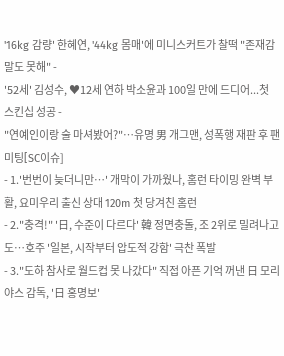'16kg 감량' 한혜연, '44kg 몸매'에 미니스커트가 찰떡 "존재감 말도 못해" -
'52세' 김성수, ♥12세 연하 박소윤과 100일 만에 드디어...첫 스킨십 성공 -
"연예인이랑 술 마셔봤어?"…유명 男 개그맨, 성폭행 재판 후 팬미팅[SC이슈]
- 1.'번번이 늦더니만…' 개막이 가까웠나, 홈런 타이밍 완벽 부활, 요미우리 출신 상대 120m 첫 당겨친 홈런
- 2."충격!" '日, 수준이 다르다' 韓 정면충돌, 조 2위로 밀려나고도…호주 '일본, 시작부터 압도적 강함' 극찬 폭발
- 3."도하 참사로 월드컵 못 나갔다" 직접 아픈 기억 꺼낸 日 모리야스 감독, '日 홍명보'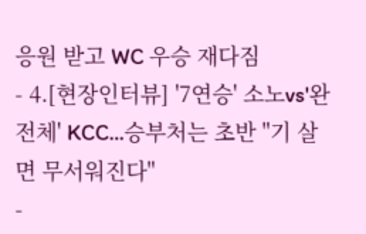응원 받고 WC 우승 재다짐
- 4.[현장인터뷰] '7연승' 소노vs'완전체' KCC...승부처는 초반 "기 살면 무서워진다"
-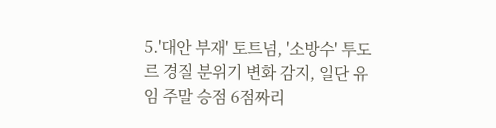5.'대안 부재' 토트넘, '소방수' 투도르 경질 분위기 변화 감지, 일단 유임 주말 승점 6점짜리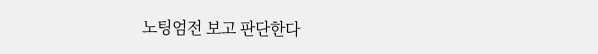노팅엄전 보고 판단한다